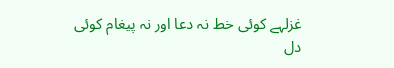غزلہے کوئی خط نہ دعا اور نہ پیغام کوئی
دل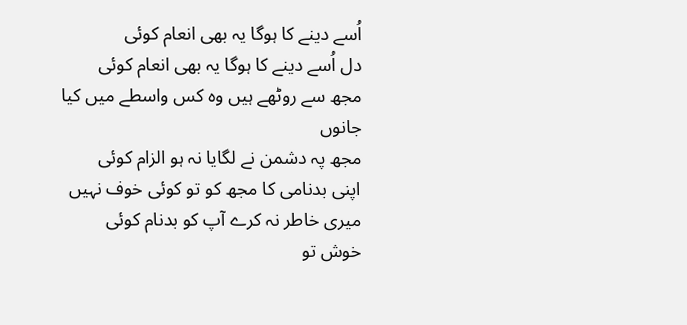اُسے دینے کا ہوگا یہ بھی انعام کوئی
دل اُسے دینے کا ہوگا یہ بھی انعام کوئی
مجھ سے روٹھے ہیں وہ کس واسطے میں کیا جانوں
مجھ پہ دشمن نے لگایا نہ ہو الزام کوئی
اپنی بدنامی کا مجھ کو تو کوئی خوف نہیں
میری خاطر نہ کرے آپ کو بدنام کوئی
خوش تو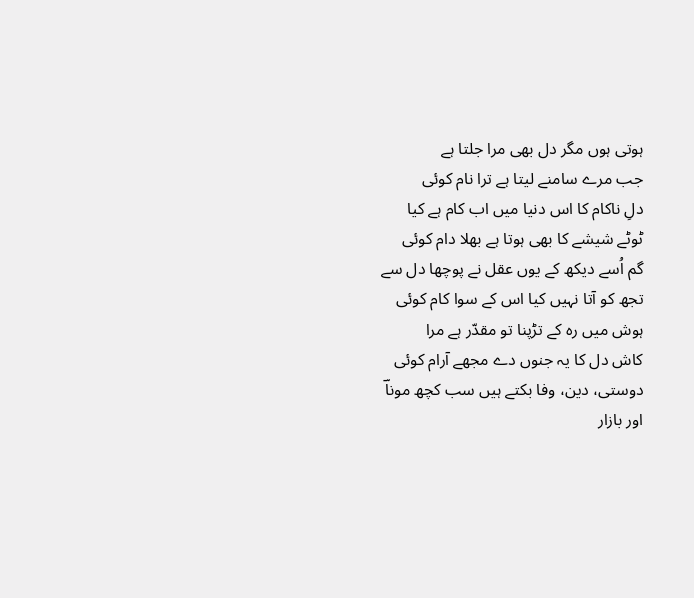ہوتی ہوں مگر دل بھی مرا جلتا ہے
جب مرے سامنے لیتا ہے ترا نام کوئی
دلِ ناکام کا اس دنیا میں اب کام ہے کیا
ٹوٹے شیشے کا بھی ہوتا ہے بھلا دام کوئی
گم اُسے دیکھ کے یوں عقل نے پوچھا دل سے
تجھ کو آتا نہیں کیا اس کے سوا کام کوئی
ہوش میں رہ کے تڑپنا تو مقدّر ہے مرا
کاش دل کا یہ جنوں دے مجھے آرام کوئی
دوستی، دین، وفا بکتے ہیں سب کچھ موناؔ
اور بازار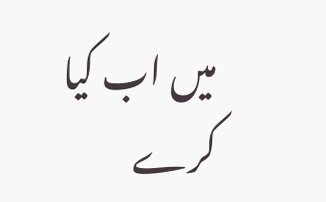میں اب کیا کرے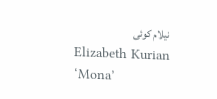نیلام کوئی
Elizabeth Kurian ‘Mona’